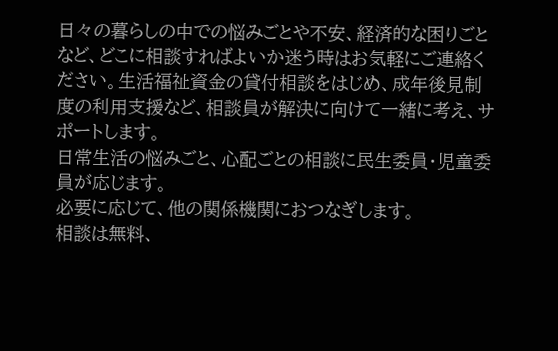日々の暮らしの中での悩みごとや不安、経済的な困りごとなど、どこに相談すればよいか迷う時はお気軽にご連絡ください。生活福祉資金の貸付相談をはじめ、成年後見制度の利用支援など、相談員が解決に向けて一緒に考え、サポートします。
日常生活の悩みごと、心配ごとの相談に民生委員・児童委員が応じます。
必要に応じて、他の関係機関におつなぎします。
相談は無料、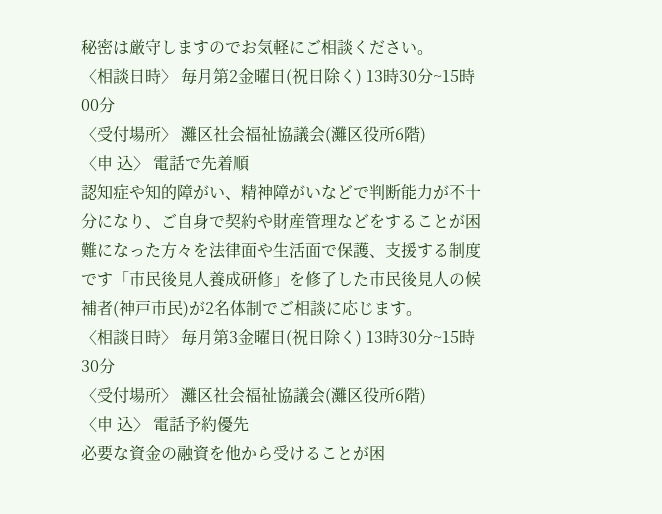秘密は厳守しますのでお気軽にご相談ください。
〈相談日時〉 毎月第2金曜日(祝日除く) 13時30分~15時00分
〈受付場所〉 灘区社会福祉協議会(灘区役所6階)
〈申 込〉 電話で先着順
認知症や知的障がい、精神障がいなどで判断能力が不十分になり、ご自身で契約や財産管理などをすることが困難になった方々を法律面や生活面で保護、支援する制度です「市民後見人養成研修」を修了した市民後見人の候補者(神戸市民)が2名体制でご相談に応じます。
〈相談日時〉 毎月第3金曜日(祝日除く) 13時30分~15時30分
〈受付場所〉 灘区社会福祉協議会(灘区役所6階)
〈申 込〉 電話予約優先
必要な資金の融資を他から受けることが困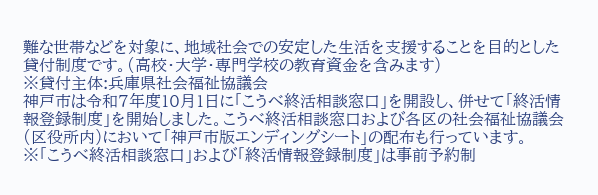難な世帯などを対象に、地域社会での安定した生活を支援することを目的とした貸付制度です。(高校・大学・専門学校の教育資金を含みます)
※貸付主体:兵庫県社会福祉協議会
神戸市は令和7年度10月1日に「こうべ終活相談窓口」を開設し、併せて「終活情報登録制度」を開始しました。こうべ終活相談窓口および各区の社会福祉協議会(区役所内)において「神戸市版エンディングシート」の配布も行っています。
※「こうべ終活相談窓口」および「終活情報登録制度」は事前予約制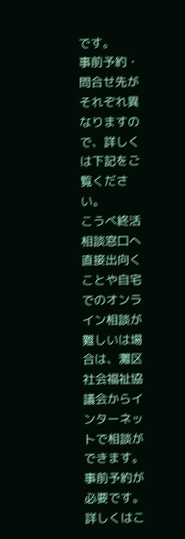です。
事前予約・問合せ先がそれぞれ異なりますので、詳しくは下記をご覧ください。
こうべ終活相談窓口へ直接出向くことや自宅でのオンライン相談が難しいは場合は、灘区社会福祉協議会からインターネットで相談ができます。事前予約が必要です。
詳しくはこ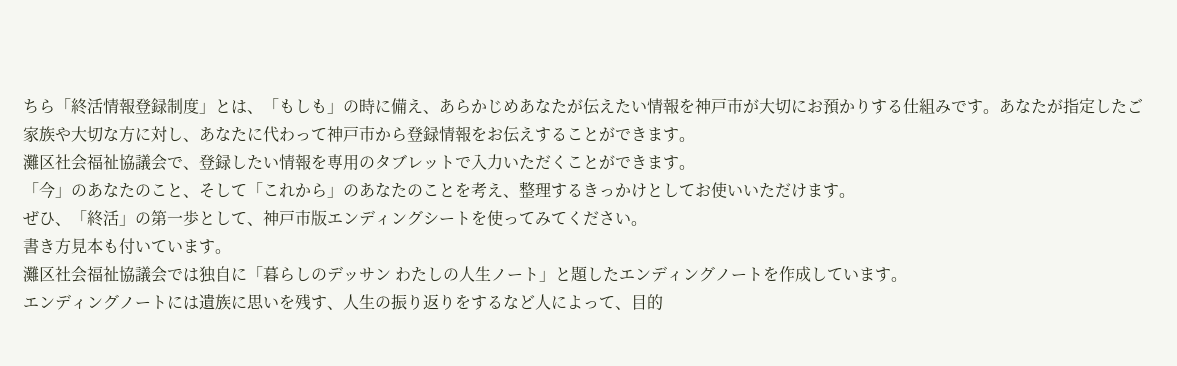ちら「終活情報登録制度」とは、「もしも」の時に備え、あらかじめあなたが伝えたい情報を神戸市が大切にお預かりする仕組みです。あなたが指定したご家族や大切な方に対し、あなたに代わって神戸市から登録情報をお伝えすることができます。
灘区社会福祉協議会で、登録したい情報を専用のタブレットで入力いただくことができます。
「今」のあなたのこと、そして「これから」のあなたのことを考え、整理するきっかけとしてお使いいただけます。
ぜひ、「終活」の第一歩として、神戸市版エンディングシートを使ってみてください。
書き方見本も付いています。
灘区社会福祉協議会では独自に「暮らしのデッサン わたしの人生ノート」と題したエンディングノートを作成しています。
エンディングノートには遺族に思いを残す、人生の振り返りをするなど人によって、目的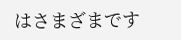はさまざまです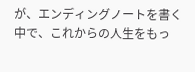が、エンディングノートを書く中で、これからの人生をもっ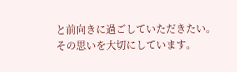と前向きに過ごしていただきたい。その思いを大切にしています。